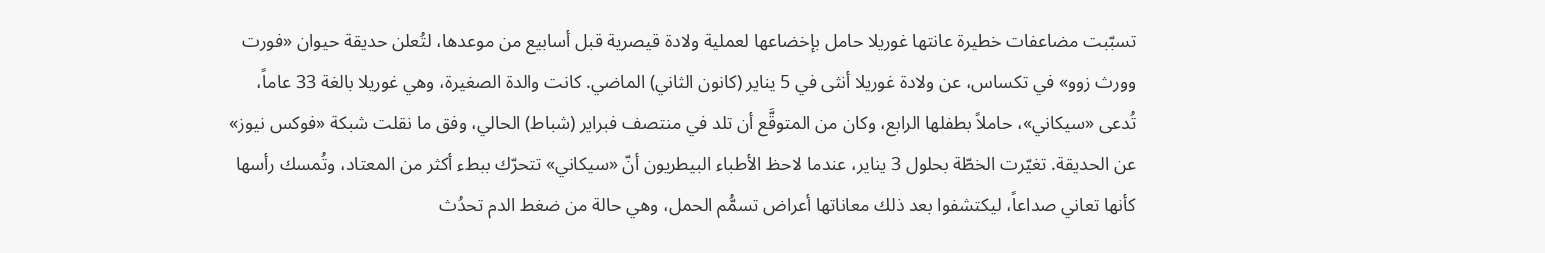تسبّبت مضاعفات خطيرة عانتها غوريلا حامل بإخضاعها لعملية ولادة قيصرية قبل أسابيع من موعدها، لتُعلن حديقة حيوان «فورت وورث زوو» في تكساس، عن ولادة غوريلا أنثى في 5 يناير (كانون الثاني) الماضي. كانت والدة الصغيرة، وهي غوريلا بالغة 33 عاماً، تُدعى «سيكاني»، حاملاً بطفلها الرابع، وكان من المتوقَّع أن تلد في منتصف فبراير (شباط) الحالي، وفق ما نقلت شبكة «فوكس نيوز» عن الحديقة. تغيّرت الخطّة بحلول 3 يناير، عندما لاحظ الأطباء البيطريون أنّ «سيكاني» تتحرّك ببطء أكثر من المعتاد، وتُمسك رأسها كأنها تعاني صداعاً، ليكتشفوا بعد ذلك معاناتها أعراض تسمُّم الحمل، وهي حالة من ضغط الدم تحدُث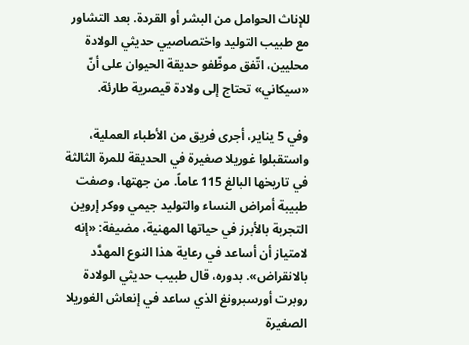للإناث الحوامل من البشر أو القردة. بعد التشاور مع طبيب التوليد واختصاصيي حديثي الولادة محليين، اتّفق موظّفو حديقة الحيوان على أنّ «سيكاني» تحتاج إلى ولادة قيصرية طارئة.

وفي 5 يناير، أجرى فريق من الأطباء العملية، واستقبلوا غوريلا صغيرة في الحديقة للمرة الثالثة في تاريخها البالغ 115 عاماً. من جهتها، وصفت طبيبة أمراض النساء والتوليد جيمي ووكر إروين التجربة بالأبرز في حياتها المهنية، مضيفة: «إنه لامتياز أن أساعد في رعاية هذا النوع المهدَّد بالانقراض». بدوره، قال طبيب حديثي الولادة روبرت أورسبرونغ الذي ساعد في إنعاش الغوريلا الصغيرة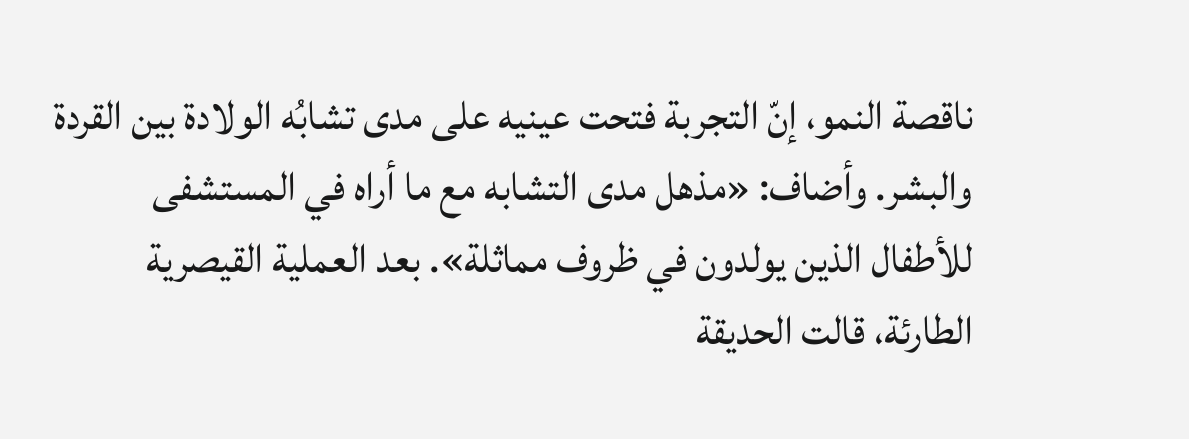ناقصة النمو، إنّ التجربة فتحت عينيه على مدى تشابُه الولادة بين القردة والبشر. وأضاف: «مذهل مدى التشابه مع ما أراه في المستشفى للأطفال الذين يولدون في ظروف مماثلة». بعد العملية القيصرية الطارئة، قالت الحديقة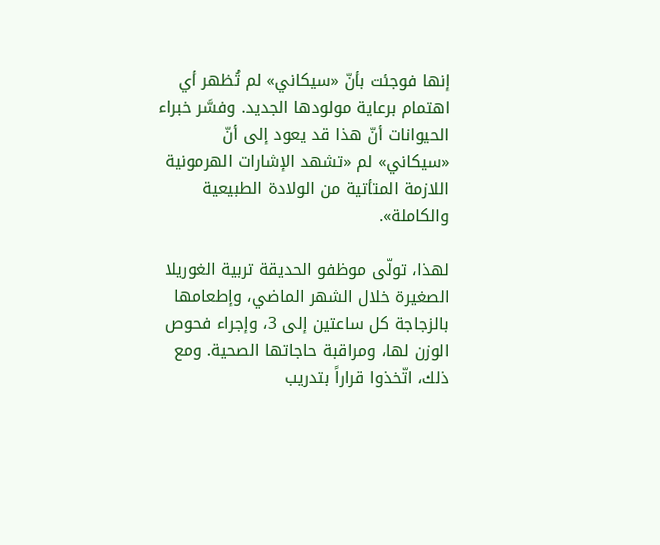إنها فوجئت بأنّ «سيكاني» لم تُظهر أي اهتمام برعاية مولودها الجديد. وفسَّر خبراء الحيوانات أنّ هذا قد يعود إلى أنّ «سيكاني» لم «تشهد الإشارات الهرمونية اللازمة المتأتية من الولادة الطبيعية والكاملة».

لهذا، تولّى موظفو الحديقة تربية الغوريلا الصغيرة خلال الشهر الماضي، وإطعامها بالزجاجة كل ساعتين إلى 3، وإجراء فحوص الوزن لها، ومراقبة حاجاتها الصحية. ومع ذلك، اتّخذوا قراراً بتدريب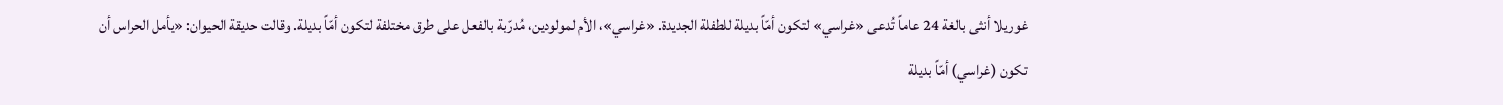غوريلا أنثى بالغة 24 عاماً تُدعى «غراسي» لتكون أمّاً بديلة للطفلة الجديدة. «غراسي»، الأم لمولودين، مُدرّبة بالفعل على طرق مختلفة لتكون أمّاً بديلة. وقالت حديقة الحيوان: «يأمل الحراس أن تكون (غراسي) أمّاً بديلة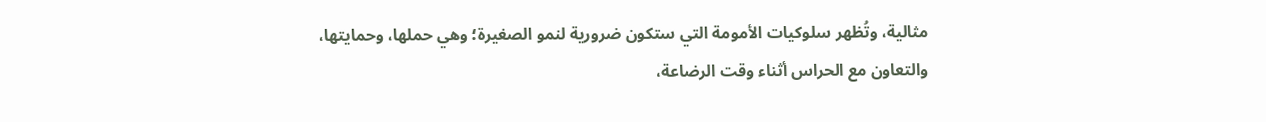مثالية، وتُظهر سلوكيات الأمومة التي ستكون ضرورية لنمو الصغيرة؛ وهي حملها، وحمايتها، والتعاون مع الحراس أثناء وقت الرضاعة،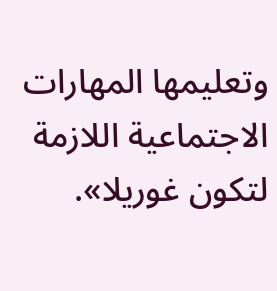وتعليمها المهارات الاجتماعية اللازمة لتكون غوريلا».